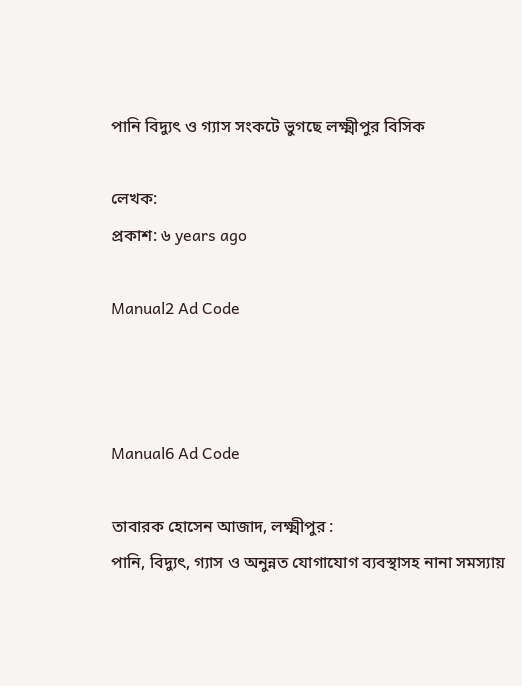পানি বিদ্যুৎ ও গ্যাস সংকটে ভুগছে লক্ষ্মীপুর বিসিক

লেখক:
প্রকাশ: ৬ years ago

Manual2 Ad Code



Manual6 Ad Code

তাবারক হোসেন আজাদ, লক্ষ্মীপুর :
পানি, বিদ্যুৎ, গ্যাস ও অনুন্নত যোগাযোগ ব্যবস্থাসহ নানা সমস্যায়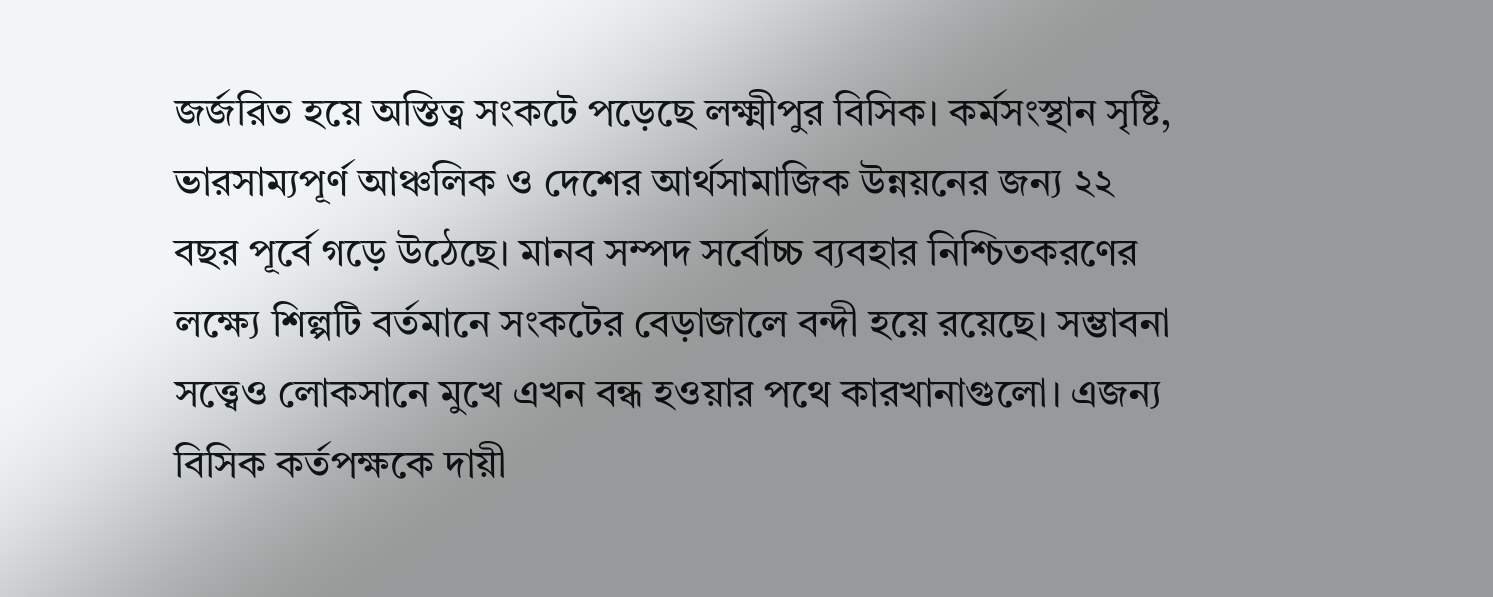জর্জরিত হয়ে অস্তিত্ব সংকটে পড়েছে লক্ষ্মীপুর বিসিক। কর্মসংস্থান সৃষ্টি, ভারসাম্যপূর্ণ আঞ্চলিক ও দেশের আর্থসামাজিক উন্নয়নের জন্য ২২ বছর পূর্বে গড়ে উঠেছে। মানব সম্পদ সর্বোচ্চ ব্যবহার নিশ্চিতকরণের লক্ষ্যে শিল্পটি বর্তমানে সংকটের বেড়াজালে বন্দী হয়ে রয়েছে। সম্ভাবনা সত্ত্বেও লোকসানে মুখে এখন বন্ধ হওয়ার পথে কারখানাগুলো। এজন্য বিসিক কর্তপক্ষকে দায়ী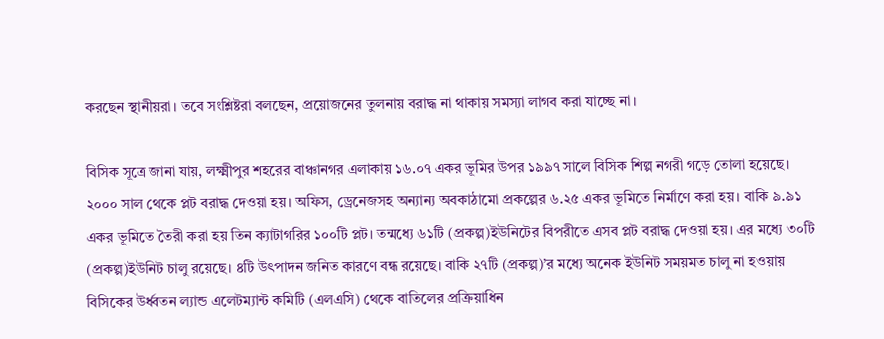করছেন স্থানীয়রা। তবে সংশ্লিষ্টরা বলছেন, প্রয়োজনের তুলনায় বরাদ্ধ না থাকায় সমস্যা লাগব করা যাচ্ছে না।

বিসিক সূত্রে জানা যায়, লক্ষ্মীপুর শহরের বাঞ্চানগর এলাকায় ১৬.০৭ একর ভূমির উপর ১৯৯৭ সালে বিসিক শিল্প নগরী গড়ে তোলা হয়েছে। ২০০০ সাল থেকে প্লট বরাদ্ধ দেওয়া হয়। অফিস, ড্রেনেজসহ অন্যান্য অবকাঠামো প্রকল্পের ৬.২৫ একর ভূমিতে নির্মাণে করা হয়। বাকি ৯.৯১ একর ভূমিতে তৈরী করা হয় তিন ক্যাটাগরির ১০০টি প্লট। তন্মধ্যে ৬১টি (প্রকল্প)ইউনিটের বিপরীতে এসব প্লট বরাদ্ধ দেওয়া হয়। এর মধ্যে ৩০টি (প্রকল্প)ইউনিট চালু রয়েছে। ৪টি উৎপাদন জনিত কারণে বন্ধ রয়েছে। বাকি ২৭টি (প্রকল্প)’র মধ্যে অনেক ইউনিট সময়মত চালু না হওয়ায় বিসিকের উর্ধ্বতন ল্যান্ড এলেটম্যান্ট কমিটি (এলএসি) থেকে বাতিলের প্রক্রিয়াধিন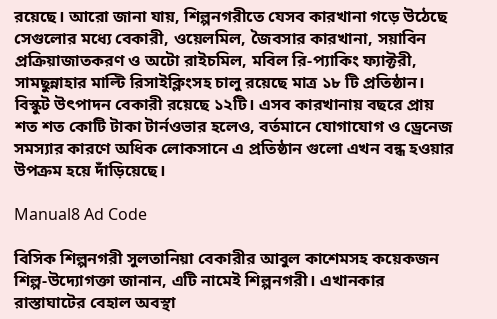রয়েছে। আরো জানা যায়, শিল্পনগরীতে যেসব কারখানা গড়ে উঠেছে সেগুলোর মধ্যে বেকারী, ওয়েলমিল, জৈবসার কারখানা, সয়াবিন প্রক্রিয়াজাতকরণ ও অটো রাইচমিল, মবিল রি-প্যাকিং ফ্যাক্টরী, সামছুন্নাহার মাল্টি রিসাইক্লিংসহ চালু রয়েছে মাত্র ১৮ টি প্রতিষ্ঠান। বিস্কুট উৎপাদন বেকারী রয়েছে ১২টি। এসব কারখানায় বছরে প্রায় শত শত কোটি টাকা টার্নওভার হলেও, বর্তমানে যোগাযোগ ও ড্রেনেজ সমস্যার কারণে অধিক লোকসানে এ প্রতিষ্ঠান গুলো এখন বন্ধ হওয়ার উপক্রম হয়ে দাঁড়িয়েছে।

Manual8 Ad Code

বিসিক শিল্পনগরী সুলতানিয়া বেকারীর আবুল কাশেমসহ কয়েকজন শিল্প-উদ্যোগক্তা জানান, এটি নামেই শিল্পনগরী। এখানকার রাস্তাঘাটের বেহাল অবস্থা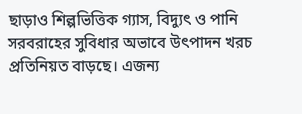ছাড়াও শিল্পভিত্তিক গ্যাস, বিদ্যুৎ ও পানি সরবরাহের সুবিধার অভাবে উৎপাদন খরচ প্রতিনিয়ত বাড়ছে। এজন্য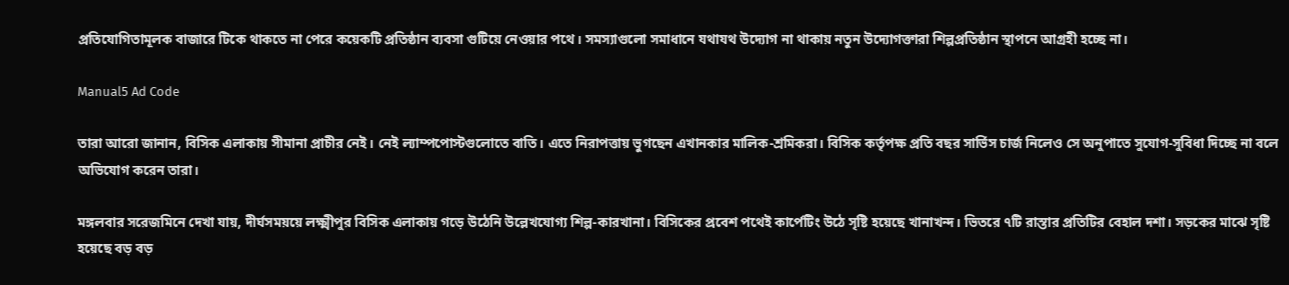প্রতিযোগিতামূলক বাজারে টিকে থাকতে না পেরে কয়েকটি প্রতিষ্ঠান ব্যবসা গুটিয়ে নেওয়ার পথে। সমস্যাগুলো সমাধানে যথাযথ উদ্যোগ না থাকায় নতুন উদ্যোগক্তারা শিল্পপ্রতিষ্ঠান স্থাপনে আগ্রহী হচ্ছে না।

Manual5 Ad Code

তারা আরো জানান, বিসিক এলাকায় সীমানা প্রাচীর নেই। নেই ল্যাম্পপোস্টগুলোতে বাতি। এতে নিরাপত্তায় ভুগছেন এখানকার মালিক-শ্রমিকরা। বিসিক কর্তৃপক্ষ প্রতি বছর সার্ভিস চার্জ নিলেও সে অনুপাতে সুযোগ-সুবিধা দিচ্ছে না বলে অভিযোগ করেন তারা।

মঙ্গলবার সরেজমিনে দেখা যায়, দীর্ঘসময়য়ে লক্ষ্মীপুর বিসিক এলাকায় গড়ে উঠেনি উল্লেখযোগ্য শিল্প-কারখানা। বিসিকের প্রবেশ পথেই কার্পেটিং উঠে সৃষ্টি হয়েছে খানাখন্দ। ভিতরে ৭টি রাস্তার প্রতিটির বেহাল দশা। সড়কের মাঝে সৃষ্টি হয়েছে বড় বড়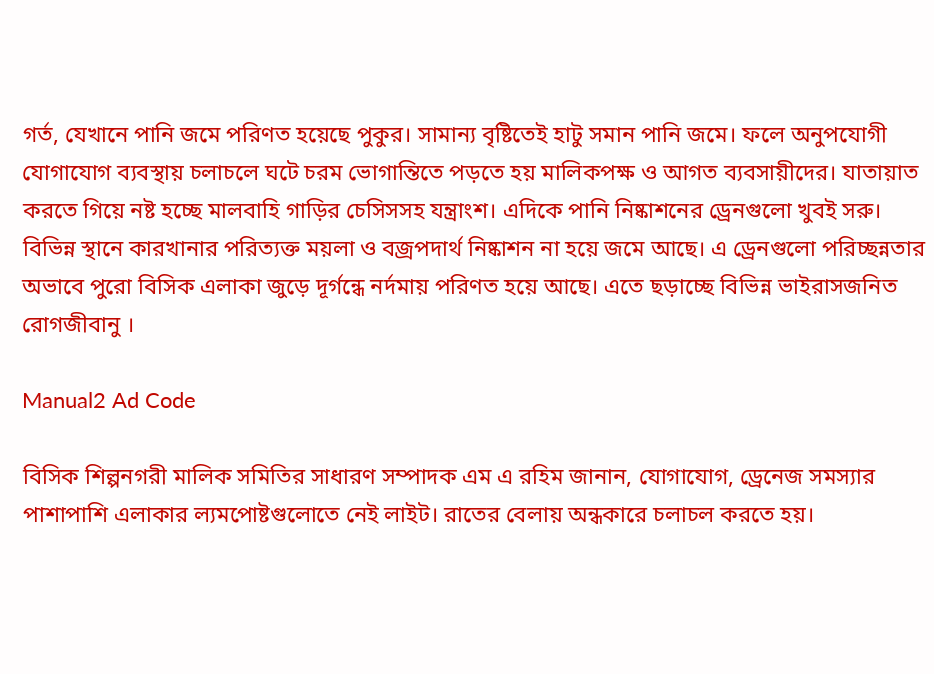গর্ত, যেখানে পানি জমে পরিণত হয়েছে পুকুর। সামান্য বৃষ্টিতেই হাটু সমান পানি জমে। ফলে অনুপযোগী যোগাযোগ ব্যবস্থায় চলাচলে ঘটে চরম ভোগান্তিতে পড়তে হয় মালিকপক্ষ ও আগত ব্যবসায়ীদের। যাতায়াত করতে গিয়ে নষ্ট হচ্ছে মালবাহি গাড়ির চেসিসসহ যন্ত্রাংশ। এদিকে পানি নিষ্কাশনের ড্রেনগুলো খুবই সরু। বিভিন্ন স্থানে কারখানার পরিত্যক্ত ময়লা ও বজ্রপদার্থ নিষ্কাশন না হয়ে জমে আছে। এ ড্রেনগুলো পরিচ্ছন্নতার অভাবে পুরো বিসিক এলাকা জুড়ে দূর্গন্ধে নর্দমায় পরিণত হয়ে আছে। এতে ছড়াচ্ছে বিভিন্ন ভাইরাসজনিত রোগজীবানু ।

Manual2 Ad Code

বিসিক শিল্পনগরী মালিক সমিতির সাধারণ সম্পাদক এম এ রহিম জানান, যোগাযোগ, ড্রেনেজ সমস্যার পাশাপাশি এলাকার ল্যমপোষ্টগুলোতে নেই লাইট। রাতের বেলায় অন্ধকারে চলাচল করতে হয়।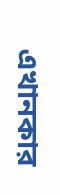এখানকার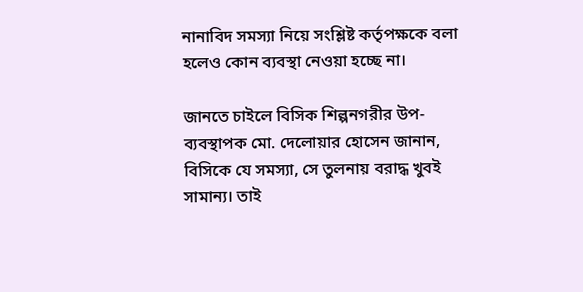নানাবিদ সমস্যা নিয়ে সংশ্লিষ্ট কর্তৃপক্ষকে বলা হলেও কোন ব্যবস্থা নেওয়া হচ্ছে না।

জানতে চাইলে বিসিক শিল্পনগরীর উপ-ব্যবস্থাপক মো. দেলোয়ার হোসেন জানান, বিসিকে যে সমস্যা, সে তুলনায় বরাদ্ধ খুবই সামান্য। তাই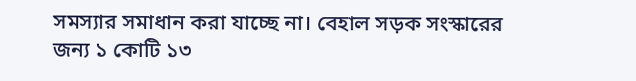সমস্যার সমাধান করা যাচ্ছে না। বেহাল সড়ক সংস্কারের জন্য ১ কোটি ১৩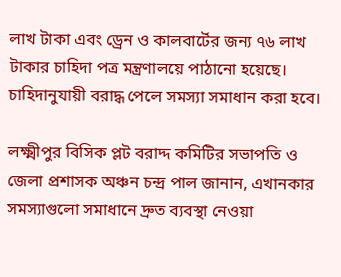লাখ টাকা এবং ড্রেন ও কালবার্টের জন্য ৭৬ লাখ টাকার চাহিদা পত্র মন্ত্রণালয়ে পাঠানো হয়েছে। চাহিদানুযায়ী বরাদ্ধ পেলে সমস্যা সমাধান করা হবে।

লক্ষ্মীপুর বিসিক প্লট বরাদ্দ কমিটির সভাপতি ও জেলা প্রশাসক অঞ্চন চন্দ্র পাল জানান, এখানকার সমস্যাগুলো সমাধানে দ্রুত ব্যবস্থা নেওয়া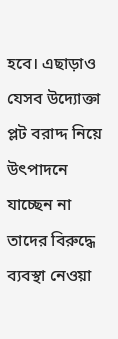হবে। এছাড়াও যেসব উদ্যোক্তা প্লট বরাদ্দ নিয়ে উৎপাদনে যাচ্ছেন না তাদের বিরুদ্ধে ব্যবস্থা নেওয়া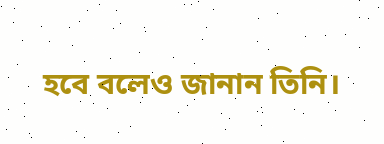হবে বলেও জানান তিনি।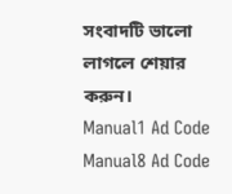সংবাদটি ভালো লাগলে শেয়ার করুন।
Manual1 Ad Code
Manual8 Ad Code